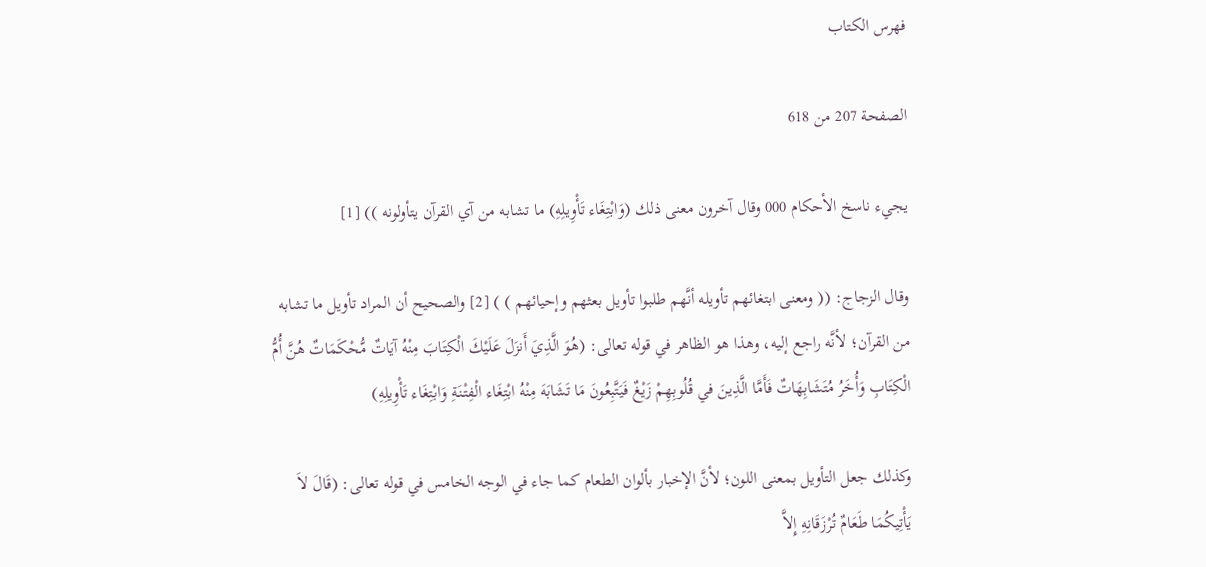فهرس الكتاب

الصفحة 207 من 618

يجيء ناسخ الأحكام 000 وقال آخرون معنى ذلك (وَابْتِغَاء تَأْوِيلِهِ) ما تشابه من آي القرآن يتأولونه )) [1]

وقال الزجاج: (( ومعنى ابتغائهم تأويله أنَّهم طلبوا تأويل بعثهم وإحيائهم ) ) [2] والصحيح أن المراد تأويل ما تشابه من القرآن؛ لأنَّه راجع إليه، وهذا هو الظاهر في قوله تعالى: (هُوَ الَّذِيَ أَنزَلَ عَلَيْكَ الْكِتَابَ مِنْهُ آيَاتٌ مُّحْكَمَاتٌ هُنَّ أُمُّ الْكِتَابِ وَأُخَرُ مُتَشَابِهَاتٌ فَأَمَّا الَّذِينَ في قُلُوبِهِمْ زَيْغٌ فَيَتَّبِعُونَ مَا تَشَابَهَ مِنْهُ ابْتِغَاء الْفِتْنَةِ وَابْتِغَاء تَأْوِيلِهِ)

وكذلك جعل التأويل بمعنى اللون؛ لأنَّ الإخبار بألوان الطعام كما جاء في الوجه الخامس في قوله تعالى: (قَالَ لاَ يَأْتِيكُمَا طَعَامٌ تُرْزَقَانِهِ إِلاَّ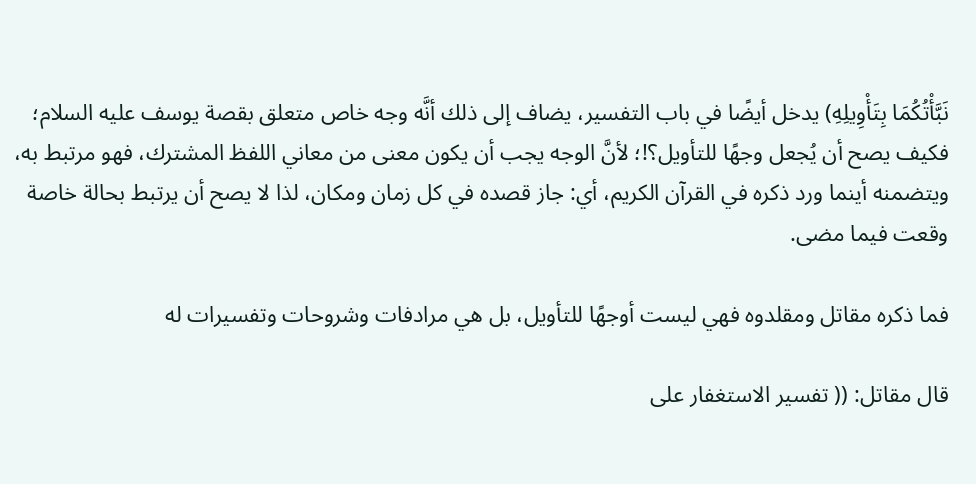نَبَّأْتُكُمَا بِتَأْوِيلِهِ) يدخل أيضًا في باب التفسير، يضاف إلى ذلك أنَّه وجه خاص متعلق بقصة يوسف عليه السلام؛ فكيف يصح أن يُجعل وجهًا للتأويل؟!؛ لأنَّ الوجه يجب أن يكون معنى من معاني اللفظ المشترك، فهو مرتبط به، ويتضمنه أينما ورد ذكره في القرآن الكريم، أي: جاز قصده في كل زمان ومكان، لذا لا يصح أن يرتبط بحالة خاصة وقعت فيما مضى.

فما ذكره مقاتل ومقلدوه فهي ليست أوجهًا للتأويل، بل هي مرادفات وشروحات وتفسيرات له

قال مقاتل: (( تفسير الاستغفار على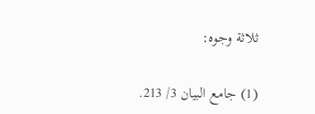ثلاثة وجوه:

(1) جامع البيان 3/ 213.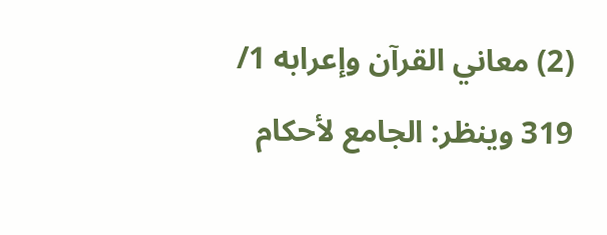(2) معاني القرآن وإعرابه 1/ 319 وينظر: الجامع لأحكام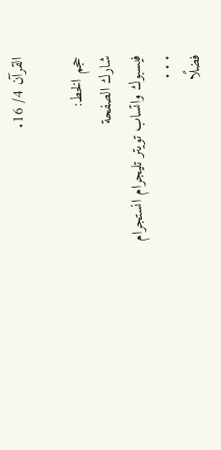القرآن 4/ 16.

حجم الخط:
شارك الصفحة
فيسبوك واتساب تويتر تليجرام انستجرام
. . .
فضلًا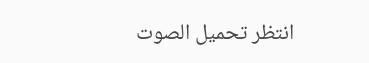انتظر تحميل الصوت